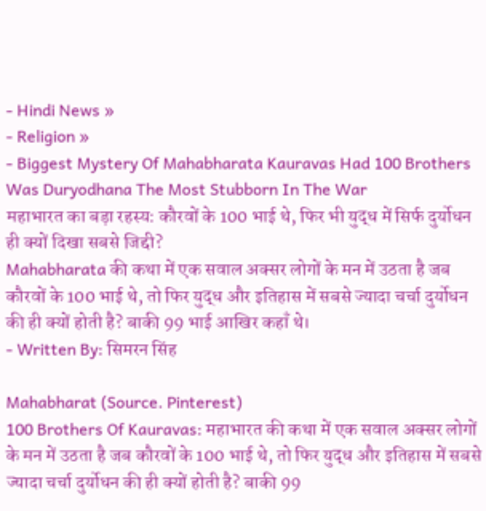- Hindi News »
- Religion »
- Biggest Mystery Of Mahabharata Kauravas Had 100 Brothers Was Duryodhana The Most Stubborn In The War
महाभारत का बड़ा रहस्य: कौरवों के 100 भाई थे, फिर भी युद्ध में सिर्फ दुर्योधन ही क्यों दिखा सबसे जिद्दी?
Mahabharata की कथा में एक सवाल अक्सर लोगों के मन में उठता है जब कौरवों के 100 भाई थे, तो फिर युद्ध और इतिहास में सबसे ज्यादा चर्चा दुर्योधन की ही क्यों होती है? बाकी 99 भाई आखिर कहाँ थे।
- Written By: सिमरन सिंह

Mahabharat (Source. Pinterest)
100 Brothers Of Kauravas: महाभारत की कथा में एक सवाल अक्सर लोगों के मन में उठता है जब कौरवों के 100 भाई थे, तो फिर युद्ध और इतिहास में सबसे ज्यादा चर्चा दुर्योधन की ही क्यों होती है? बाकी 99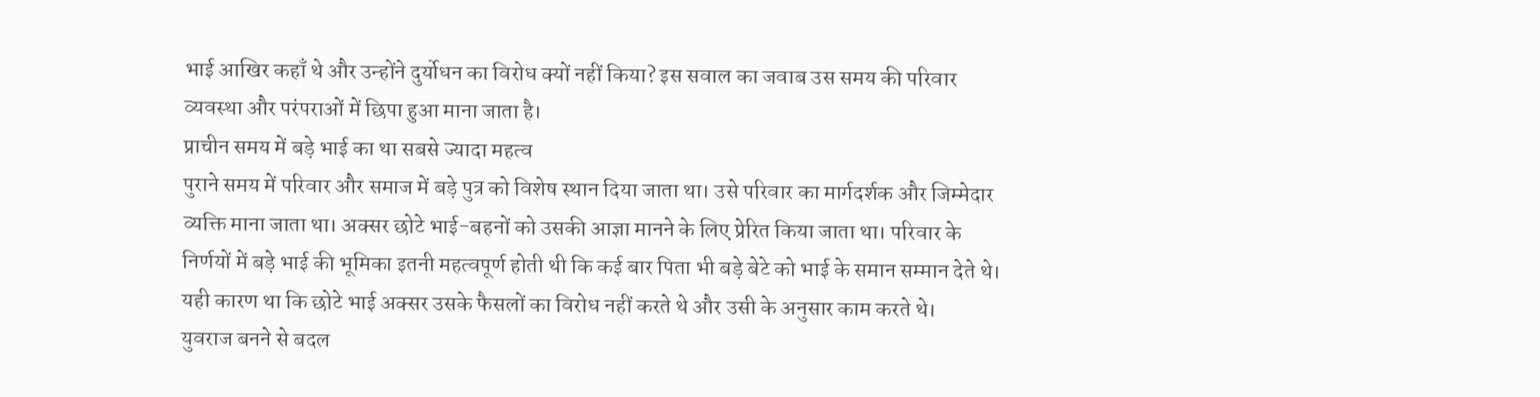भाई आखिर कहाँ थे और उन्होंने दुर्योधन का विरोध क्यों नहीं किया? इस सवाल का जवाब उस समय की परिवार व्यवस्था और परंपराओं में छिपा हुआ माना जाता है।
प्राचीन समय में बड़े भाई का था सबसे ज्यादा महत्व
पुराने समय में परिवार और समाज में बड़े पुत्र को विशेष स्थान दिया जाता था। उसे परिवार का मार्गदर्शक और जिम्मेदार व्यक्ति माना जाता था। अक्सर छोटे भाई-बहनों को उसकी आज्ञा मानने के लिए प्रेरित किया जाता था। परिवार के निर्णयों में बड़े भाई की भूमिका इतनी महत्वपूर्ण होती थी कि कई बार पिता भी बड़े बेटे को भाई के समान सम्मान देते थे। यही कारण था कि छोटे भाई अक्सर उसके फैसलों का विरोध नहीं करते थे और उसी के अनुसार काम करते थे।
युवराज बनने से बदल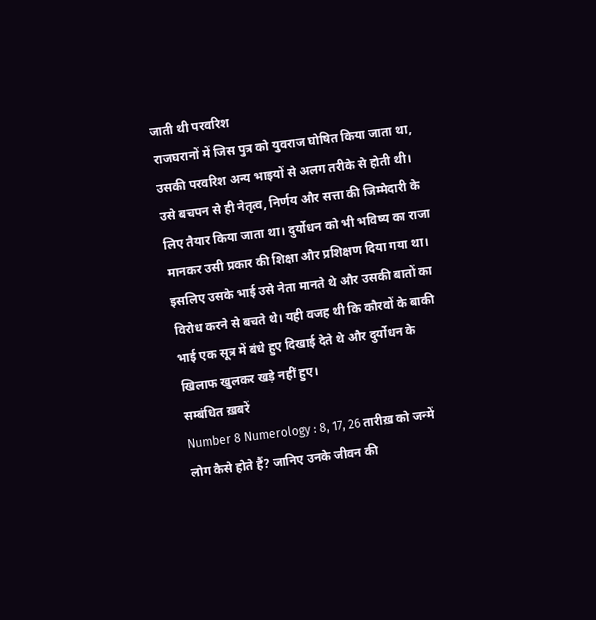जाती थी परवरिश
राजघरानों में जिस पुत्र को युवराज घोषित किया जाता था, उसकी परवरिश अन्य भाइयों से अलग तरीके से होती थी। उसे बचपन से ही नेतृत्व, निर्णय और सत्ता की जिम्मेदारी के लिए तैयार किया जाता था। दुर्योधन को भी भविष्य का राजा मानकर उसी प्रकार की शिक्षा और प्रशिक्षण दिया गया था। इसलिए उसके भाई उसे नेता मानते थे और उसकी बातों का विरोध करने से बचते थे। यही वजह थी कि कौरवों के बाकी भाई एक सूत्र में बंधे हुए दिखाई देते थे और दुर्योधन के खिलाफ खुलकर खड़े नहीं हुए।
सम्बंधित ख़बरें
Number 8 Numerology : 8, 17, 26 तारीख़ को जन्में लोग कैसे होते हैं? जानिए उनके जीवन की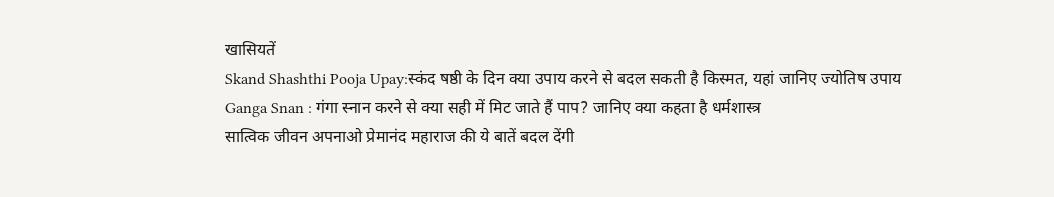खासियतें
Skand Shashthi Pooja Upay:स्कंद षष्ठी के दिन क्या उपाय करने से बदल सकती है किस्मत, यहां जानिए ज्योतिष उपाय
Ganga Snan : गंगा स्नान करने से क्या सही में मिट जाते हैं पाप? जानिए क्या कहता है धर्मशास्त्र
सात्विक जीवन अपनाओ प्रेमानंद महाराज की ये बातें बदल देंगी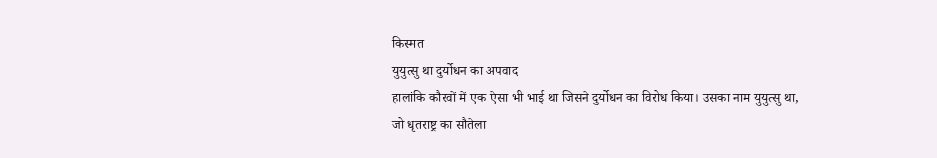किस्मत
युयुत्सु था दुर्योधन का अपवाद
हालांकि कौरवों में एक ऐसा भी भाई था जिसने दुर्योधन का विरोध किया। उसका नाम युयुत्सु था, जो धृतराष्ट्र का सौतेला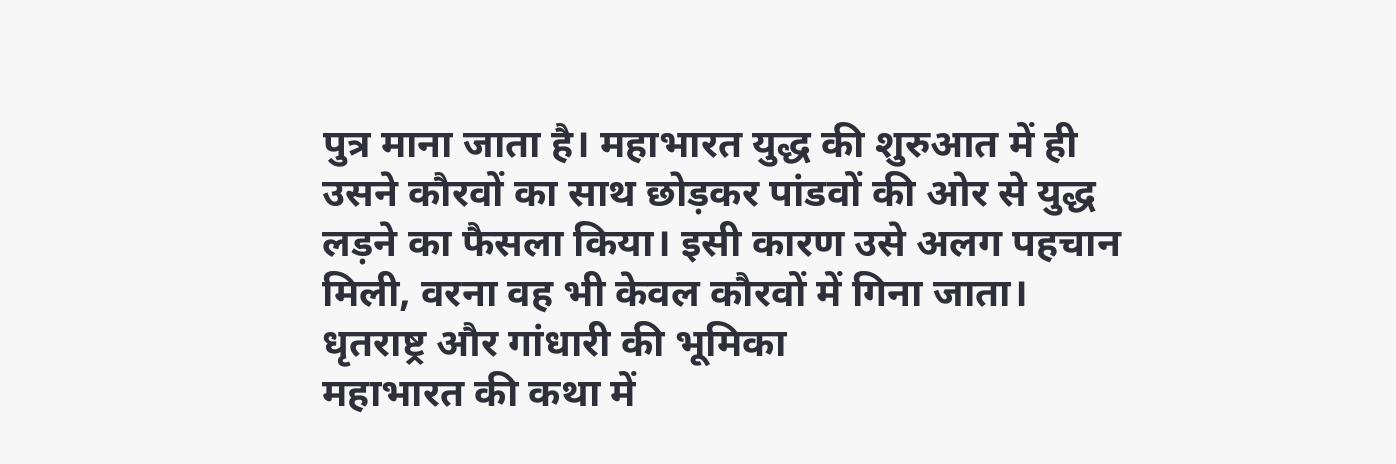पुत्र माना जाता है। महाभारत युद्ध की शुरुआत में ही उसने कौरवों का साथ छोड़कर पांडवों की ओर से युद्ध लड़ने का फैसला किया। इसी कारण उसे अलग पहचान मिली, वरना वह भी केवल कौरवों में गिना जाता।
धृतराष्ट्र और गांधारी की भूमिका
महाभारत की कथा में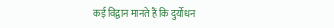कई विद्वान मानते हैं कि दुर्योधन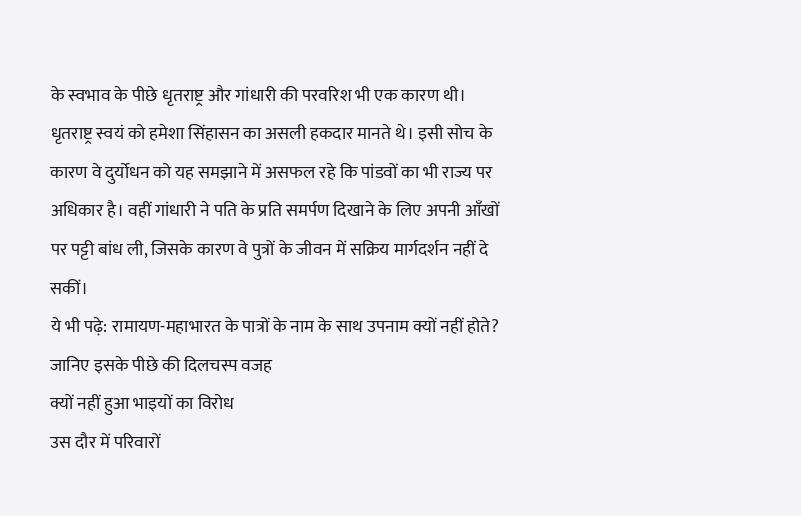के स्वभाव के पीछे धृतराष्ट्र और गांधारी की परवरिश भी एक कारण थी। धृतराष्ट्र स्वयं को हमेशा सिंहासन का असली हकदार मानते थे। इसी सोच के कारण वे दुर्योधन को यह समझाने में असफल रहे कि पांडवों का भी राज्य पर अधिकार है। वहीं गांधारी ने पति के प्रति समर्पण दिखाने के लिए अपनी आँखों पर पट्टी बांध ली, जिसके कारण वे पुत्रों के जीवन में सक्रिय मार्गदर्शन नहीं दे सकीं।
ये भी पढ़े: रामायण-महाभारत के पात्रों के नाम के साथ उपनाम क्यों नहीं होते? जानिए इसके पीछे की दिलचस्प वजह
क्यों नहीं हुआ भाइयों का विरोध
उस दौर में परिवारों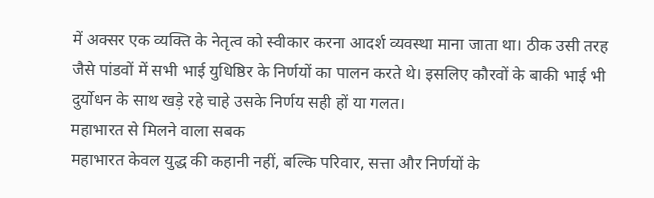में अक्सर एक व्यक्ति के नेतृत्व को स्वीकार करना आदर्श व्यवस्था माना जाता था। ठीक उसी तरह जैसे पांडवों में सभी भाई युधिष्ठिर के निर्णयों का पालन करते थे। इसलिए कौरवों के बाकी भाई भी दुर्योधन के साथ खड़े रहे चाहे उसके निर्णय सही हों या गलत।
महाभारत से मिलने वाला सबक
महाभारत केवल युद्ध की कहानी नहीं, बल्कि परिवार, सत्ता और निर्णयों के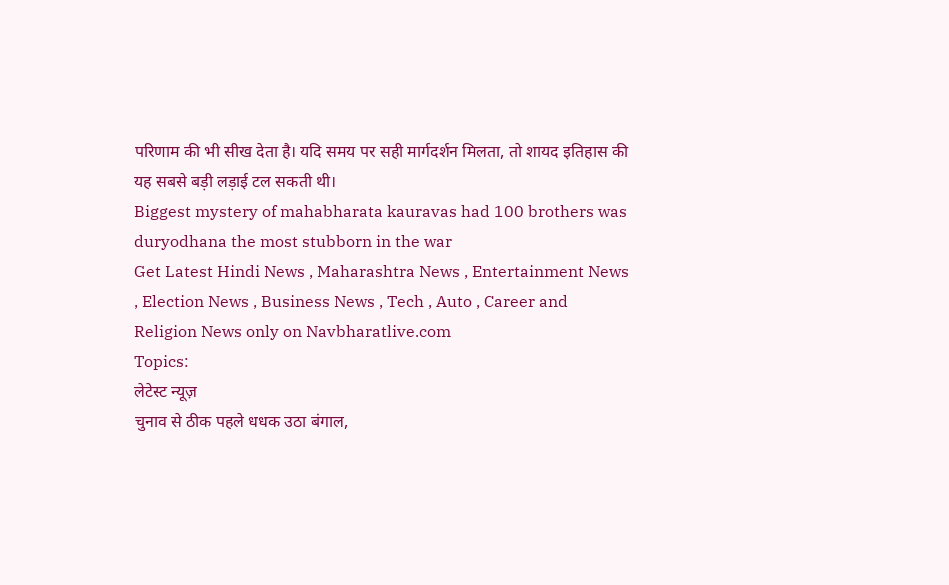परिणाम की भी सीख देता है। यदि समय पर सही मार्गदर्शन मिलता, तो शायद इतिहास की यह सबसे बड़ी लड़ाई टल सकती थी।
Biggest mystery of mahabharata kauravas had 100 brothers was duryodhana the most stubborn in the war
Get Latest Hindi News , Maharashtra News , Entertainment News , Election News , Business News , Tech , Auto , Career and Religion News only on Navbharatlive.com
Topics:
लेटेस्ट न्यूज़
चुनाव से ठीक पहले धधक उठा बंगाल,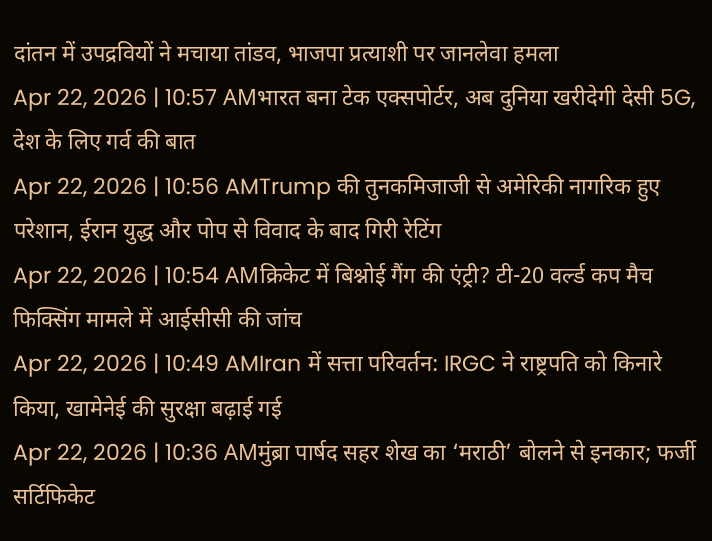दांतन में उपद्रवियों ने मचाया तांडव, भाजपा प्रत्याशी पर जानलेवा हमला
Apr 22, 2026 | 10:57 AMभारत बना टेक एक्सपोर्टर, अब दुनिया खरीदेगी देसी 5G, देश के लिए गर्व की बात
Apr 22, 2026 | 10:56 AMTrump की तुनकमिजाजी से अमेरिकी नागरिक हुए परेशान, ईरान युद्ध और पोप से विवाद के बाद गिरी रेटिंग
Apr 22, 2026 | 10:54 AMक्रिकेट में बिश्नोई गैंग की एंट्री? टी-20 वर्ल्ड कप मैच फिक्सिंग मामले में आईसीसी की जांच
Apr 22, 2026 | 10:49 AMIran में सत्ता परिवर्तन: IRGC ने राष्ट्रपति को किनारे किया, खामेनेई की सुरक्षा बढ़ाई गई
Apr 22, 2026 | 10:36 AMमुंब्रा पार्षद सहर शेख का ‘मराठी’ बोलने से इनकार; फर्जी सर्टिफिकेट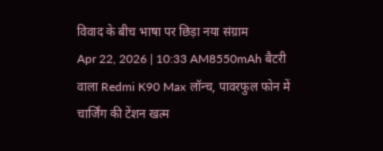विवाद के बीच भाषा पर छिड़ा नया संग्राम
Apr 22, 2026 | 10:33 AM8550mAh बैटरी वाला Redmi K90 Max लॉन्च, पावरफुल फोन में चार्जिंग की टेंशन खत्म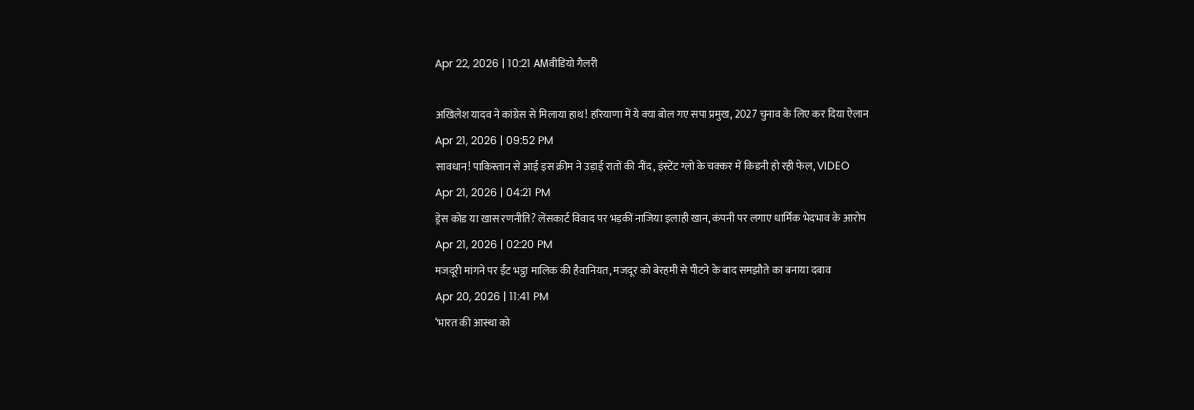Apr 22, 2026 | 10:21 AMवीडियो गैलरी

अखिलेश यादव ने कांग्रेस से मिलाया हाथ! हरियाणा में ये क्या बोल गए सपा प्रमुख, 2027 चुनाव के लिए कर दिया ऐलान
Apr 21, 2026 | 09:52 PM
सावधान! पाकिस्तान से आई इस क्रीम ने उड़ाई रातों की नींद, इंस्टेंट ग्लो के चक्कर में किडनी हो रही फेल, VIDEO
Apr 21, 2026 | 04:21 PM
ड्रेस कोड या खास रणनीति? लेंसकार्ट विवाद पर भड़कीं नाजिया इलाही खान, कंपनी पर लगाए धार्मिक भेदभाव के आरोप
Apr 21, 2026 | 02:20 PM
मजदूरी मांगने पर ईंट भट्ठा मालिक की हैवानियत, मजदूर को बेरहमी से पीटने के बाद समझौते का बनाया दबाव
Apr 20, 2026 | 11:41 PM
‘भारत की आस्था को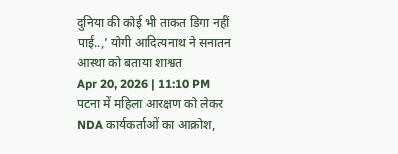दुनिया की कोई भी ताकत डिगा नहीं पाई..,’ योगी आदित्यनाथ ने सनातन आस्था को बताया शाश्वत
Apr 20, 2026 | 11:10 PM
पटना में महिला आरक्षण को लेकर NDA कार्यकर्ताओं का आक्रोश,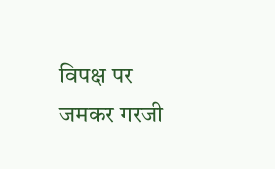विपक्ष पर जमकर गरजी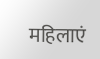महिलाएं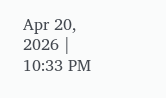Apr 20, 2026 | 10:33 PM